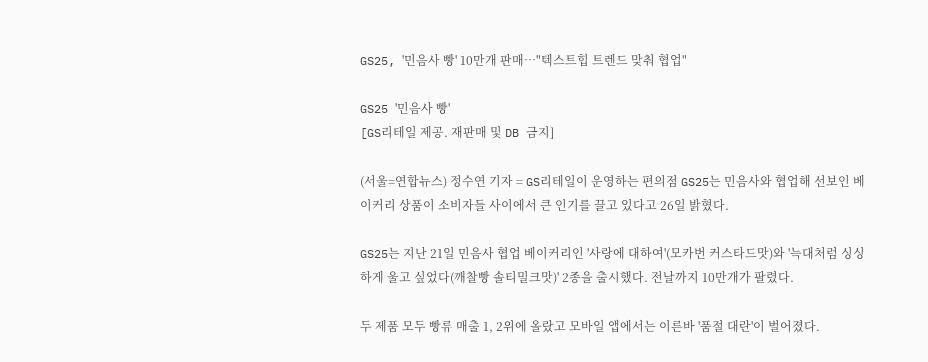GS25, '민음사 빵' 10만개 판매…"텍스트힙 트렌드 맞춰 협업"

GS25 '민음사 빵'
[GS리테일 제공. 재판매 및 DB 금지]

(서울=연합뉴스) 정수연 기자 = GS리테일이 운영하는 편의점 GS25는 민음사와 협업해 선보인 베이커리 상품이 소비자들 사이에서 큰 인기를 끌고 있다고 26일 밝혔다.

GS25는 지난 21일 민음사 협업 베이커리인 '사랑에 대하여'(모카번 커스타드맛)와 '늑대처럼 싱싱하게 울고 싶었다(깨찰빵 솔티밀크맛)' 2종을 출시했다. 전날까지 10만개가 팔렸다.

두 제품 모두 빵류 매출 1, 2위에 올랐고 모바일 앱에서는 이른바 '품절 대란'이 벌어졌다.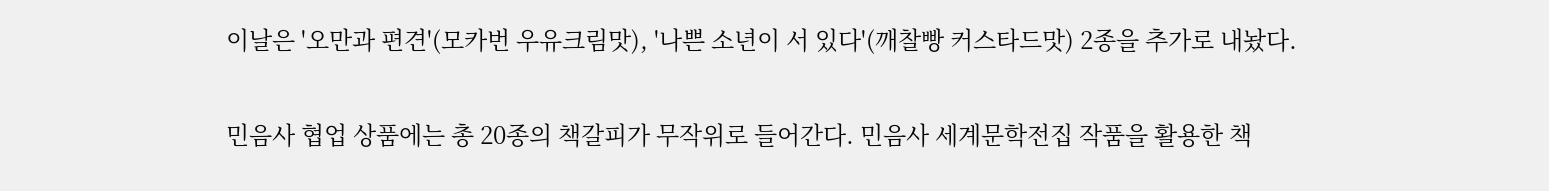이날은 '오만과 편견'(모카번 우유크림맛), '나쁜 소년이 서 있다'(깨찰빵 커스타드맛) 2종을 추가로 내놨다.

민음사 협업 상품에는 총 20종의 책갈피가 무작위로 들어간다. 민음사 세계문학전집 작품을 활용한 책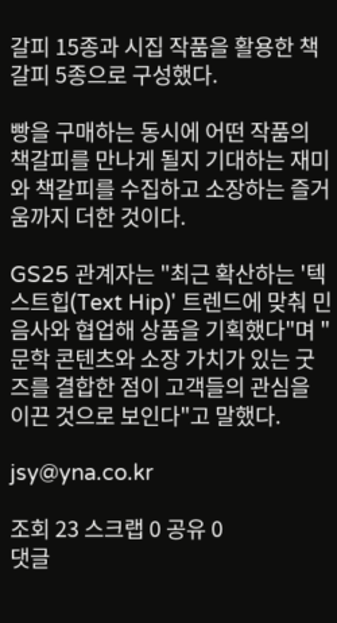갈피 15종과 시집 작품을 활용한 책갈피 5종으로 구성했다.

빵을 구매하는 동시에 어떤 작품의 책갈피를 만나게 될지 기대하는 재미와 책갈피를 수집하고 소장하는 즐거움까지 더한 것이다.

GS25 관계자는 "최근 확산하는 '텍스트힙(Text Hip)' 트렌드에 맞춰 민음사와 협업해 상품을 기획했다"며 "문학 콘텐츠와 소장 가치가 있는 굿즈를 결합한 점이 고객들의 관심을 이끈 것으로 보인다"고 말했다.

jsy@yna.co.kr

조회 23 스크랩 0 공유 0
댓글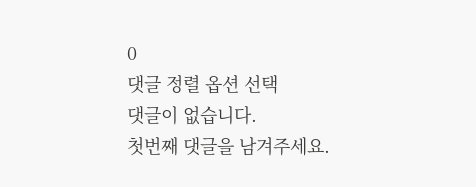0
댓글 정렬 옵션 선택
댓글이 없습니다.
첫번째 댓글을 남겨주세요.